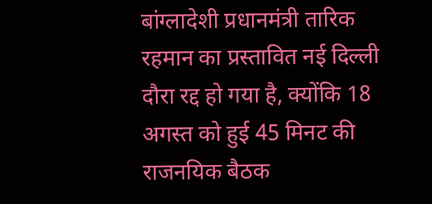बांग्लादेशी प्रधानमंत्री तारिक रहमान का प्रस्तावित नई दिल्ली दौरा रद्द हो गया है, क्योंकि 18 अगस्त को हुई 45 मिनट की राजनयिक बैठक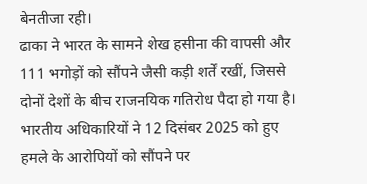बेनतीजा रही।
ढाका ने भारत के सामने शेख हसीना की वापसी और 111 भगोड़ों को सौंपने जैसी कड़ी शर्तें रखीं, जिससे दोनों देशों के बीच राजनयिक गतिरोध पैदा हो गया है।
भारतीय अधिकारियों ने 12 दिसंबर 2025 को हुए हमले के आरोपियों को सौंपने पर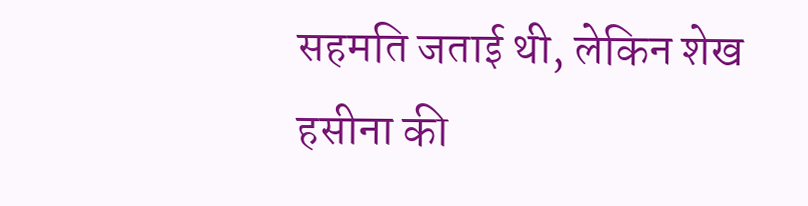सहमति जताई थी, लेकिन शेख हसीना की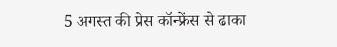5 अगस्त की प्रेस कॉन्फ्रेंस से ढाका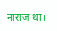नाराज था।